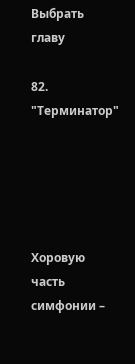Выбрать главу

82. "Терминатор"





Хоровую часть симфонии –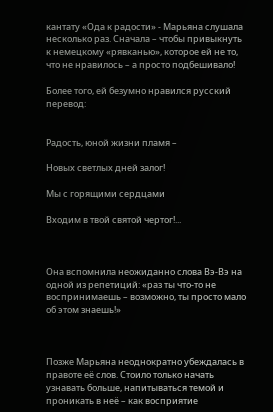кантату «Ода к радости» - Марьяна слушала несколько раз. Сначала – чтобы привыкнуть к немецкому «рявканью», которое ей не то, что не нравилось – а просто подбешивало!

Более того, ей безумно нравился русский перевод:


Радость, юной жизни пламя –

Новых светлых дней залог!

Мы с горящими сердцами

Входим в твой святой чертог!...



Она вспомнила неожиданно слова Вэ-Вэ на одной из репетиций: «раз ты что-то не воспринимаешь – возможно, ты просто мало об этом знаешь!»



Позже Марьяна неоднократно убеждалась в правоте её слов. Стоило только начать узнавать больше, напитываться темой и проникать в неё – как восприятие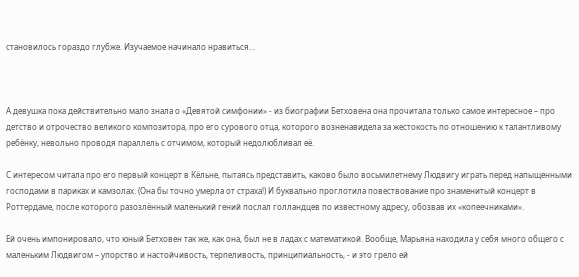становилось гораздо глубже. Изучаемое начинало нравиться…



А девушка пока действительно мало знала о «Девятой симфонии» - из биографии Бетховена она прочитала только самое интересное – про детство и отрочество великого композитора, про его сурового отца, которого возненавидела за жестокость по отношению к талантливому ребёнку, невольно проводя параллель с отчимом, который недолюбливал её.

С интересом читала про его первый концерт в Кёльне, пытаясь представить, каково было восьмилетнему Людвигу играть перед напыщенными господами в париках и камзолах. (Она бы точно умерла от страха!) И буквально проглотила повествование про знаменитый концерт в Роттердаме, после которого разозлённый маленький гений послал голландцев по известному адресу, обозвав их «копеечниками».

Ей очень импонировало, что юный Бетховен так же, как она, был не в ладах с математикой. Вообще, Марьяна находила у себя много общего с маленьким Людвигом – упорство и настойчивость, терпеливость, принципиальность, - и это грело ей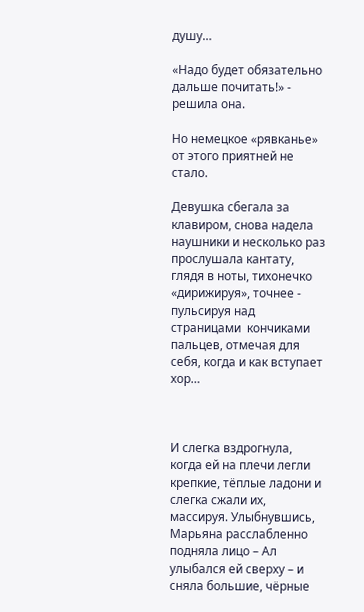душу…

«Надо будет обязательно дальше почитать!» - решила она.

Но немецкое «рявканье» от этого приятней не стало.

Девушка сбегала за клавиром, снова надела наушники и несколько раз прослушала кантату, глядя в ноты, тихонечко «дирижируя», точнее - пульсируя над страницами  кончиками пальцев, отмечая для себя, когда и как вступает хор…



И слегка вздрогнула, когда ей на плечи легли крепкие, тёплые ладони и слегка сжали их, массируя. Улыбнувшись, Марьяна расслабленно подняла лицо – Ал улыбался ей сверху – и сняла большие, чёрные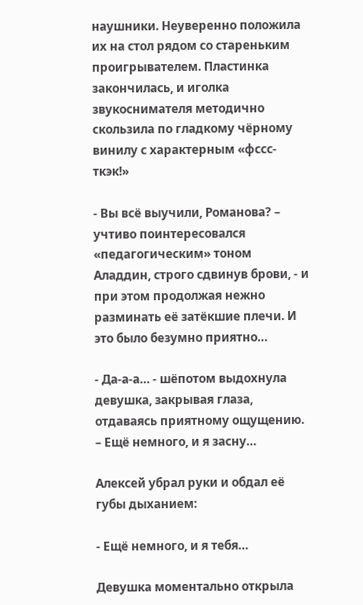наушники. Неуверенно положила их на стол рядом со стареньким проигрывателем. Пластинка закончилась, и иголка звукоснимателя методично скользила по гладкому чёрному винилу с характерным «фссс-ткэк!»

- Вы всё выучили, Романова? – учтиво поинтересовался «педагогическим» тоном Аладдин, строго сдвинув брови, - и при этом продолжая нежно разминать её затёкшие плечи. И это было безумно приятно…

- Да-а-а… - шёпотом выдохнула девушка, закрывая глаза, отдаваясь приятному ощущению. – Ещё немного, и я засну…

Алексей убрал руки и обдал её губы дыханием:

- Ещё немного, и я тебя…

Девушка моментально открыла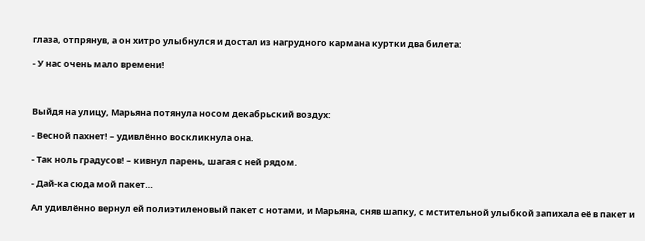глаза, отпрянув, а он хитро улыбнулся и достал из нагрудного кармана куртки два билета:

- У нас очень мало времени!



Выйдя на улицу, Марьяна потянула носом декабрьский воздух:

- Весной пахнет! – удивлённо воскликнула она.

- Так ноль градусов! – кивнул парень, шагая с ней рядом.

- Дай-ка сюда мой пакет…

Ал удивлённо вернул ей полиэтиленовый пакет с нотами, и Марьяна, сняв шапку, с мстительной улыбкой запихала её в пакет и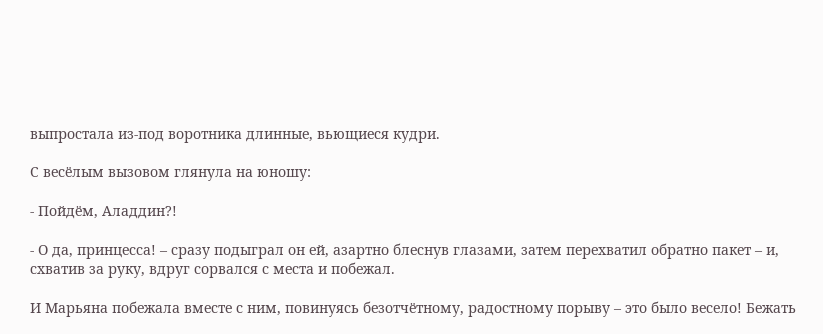выпростала из-под воротника длинные, вьющиеся кудри.

С весёлым вызовом глянула на юношу:

- Пойдём, Аладдин?!

- О да, принцесса! – сразу подыграл он ей, азартно блеснув глазами, затем перехватил обратно пакет – и, схватив за руку, вдруг сорвался с места и побежал.

И Марьяна побежала вместе с ним, повинуясь безотчётному, радостному порыву – это было весело! Бежать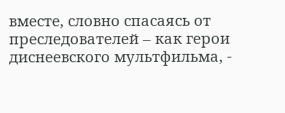вместе, словно спасаясь от преследователей – как герои диснеевского мультфильма, -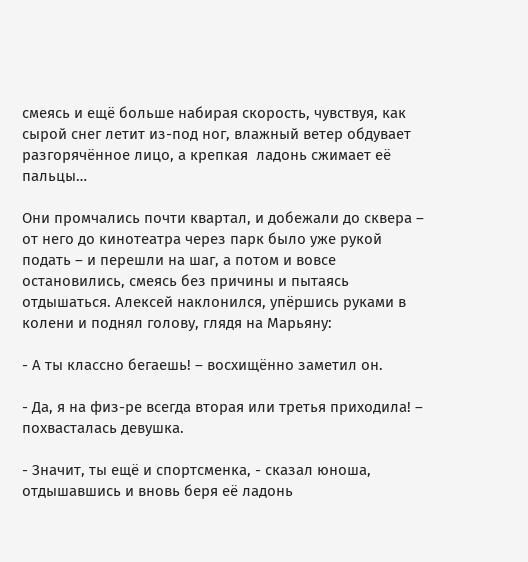смеясь и ещё больше набирая скорость, чувствуя, как сырой снег летит из-под ног, влажный ветер обдувает разгорячённое лицо, а крепкая  ладонь сжимает её пальцы…

Они промчались почти квартал, и добежали до сквера – от него до кинотеатра через парк было уже рукой подать – и перешли на шаг, а потом и вовсе остановились, смеясь без причины и пытаясь отдышаться. Алексей наклонился, упёршись руками в колени и поднял голову, глядя на Марьяну:

- А ты классно бегаешь! – восхищённо заметил он.

- Да, я на физ-ре всегда вторая или третья приходила! – похвасталась девушка.

- Значит, ты ещё и спортсменка, - сказал юноша, отдышавшись и вновь беря её ладонь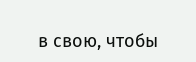в свою, чтобы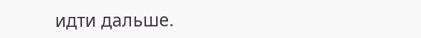идти дальше.